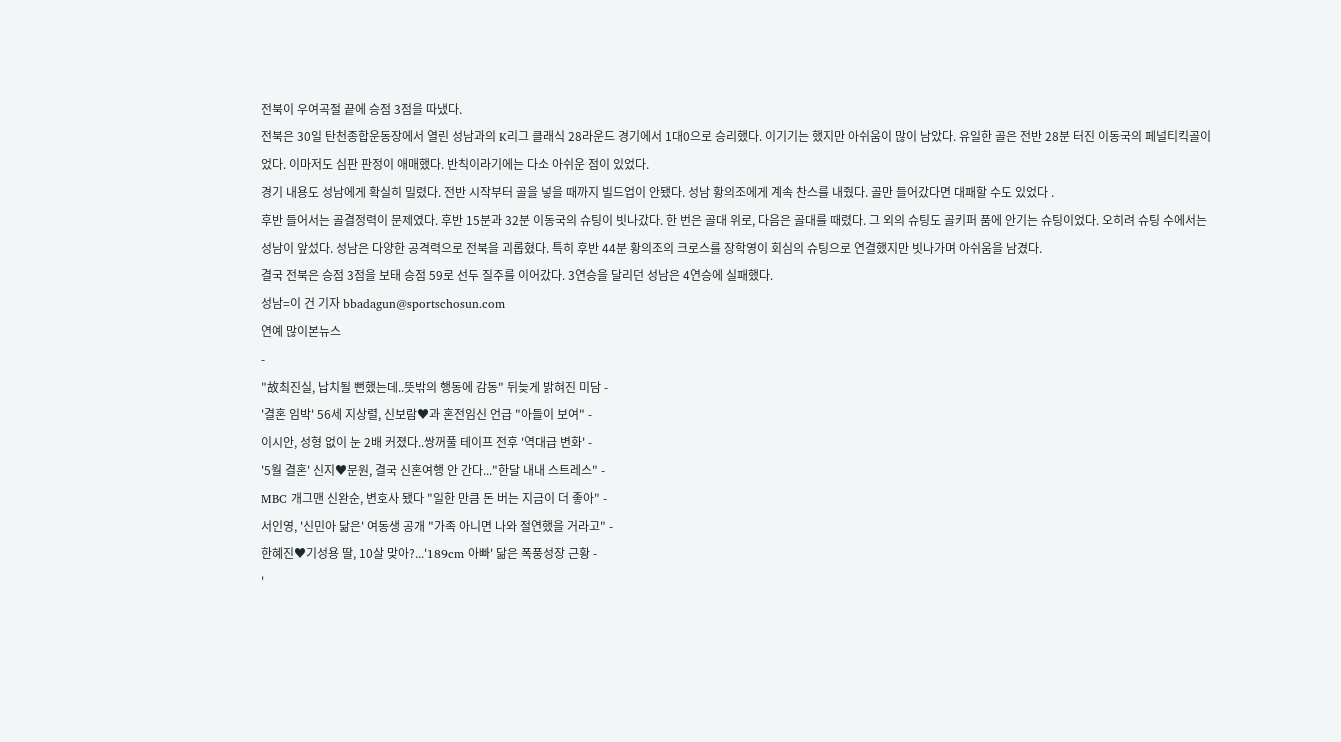전북이 우여곡절 끝에 승점 3점을 따냈다.
전북은 30일 탄천종합운동장에서 열린 성남과의 K리그 클래식 28라운드 경기에서 1대0으로 승리했다. 이기기는 했지만 아쉬움이 많이 남았다. 유일한 골은 전반 28분 터진 이동국의 페널티킥골이었다. 이마저도 심판 판정이 애매했다. 반칙이라기에는 다소 아쉬운 점이 있었다.
경기 내용도 성남에게 확실히 밀렸다. 전반 시작부터 골을 넣을 때까지 빌드업이 안됐다. 성남 황의조에게 계속 찬스를 내줬다. 골만 들어갔다면 대패할 수도 있었다 .
후반 들어서는 골결정력이 문제였다. 후반 15분과 32분 이동국의 슈팅이 빗나갔다. 한 번은 골대 위로, 다음은 골대를 때렸다. 그 외의 슈팅도 골키퍼 품에 안기는 슈팅이었다. 오히려 슈팅 수에서는 성남이 앞섰다. 성남은 다양한 공격력으로 전북을 괴롭혔다. 특히 후반 44분 황의조의 크로스를 장학영이 회심의 슈팅으로 연결했지만 빗나가며 아쉬움을 남겼다.
결국 전북은 승점 3점을 보태 승점 59로 선두 질주를 이어갔다. 3연승을 달리던 성남은 4연승에 실패했다.
성남=이 건 기자 bbadagun@sportschosun.com
연예 많이본뉴스
-
"故최진실, 납치될 뻔했는데..뜻밖의 행동에 감동" 뒤늦게 밝혀진 미담 -
'결혼 임박' 56세 지상렬, 신보람♥과 혼전임신 언급 "아들이 보여" -
이시안, 성형 없이 눈 2배 커졌다..쌍꺼풀 테이프 전후 '역대급 변화' -
'5월 결혼' 신지♥문원, 결국 신혼여행 안 간다..."한달 내내 스트레스" -
MBC 개그맨 신완순, 변호사 됐다 "일한 만큼 돈 버는 지금이 더 좋아" -
서인영, '신민아 닮은' 여동생 공개 "가족 아니면 나와 절연했을 거라고" -
한혜진♥기성용 딸, 10살 맞아?...'189cm 아빠' 닮은 폭풍성장 근황 -
'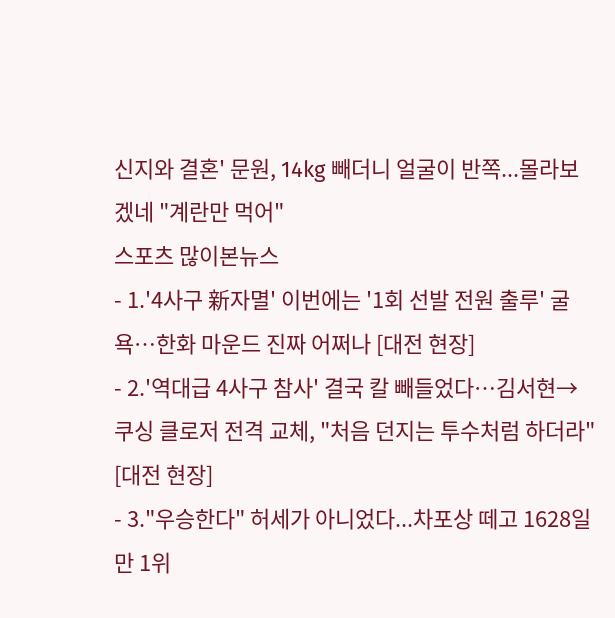신지와 결혼' 문원, 14kg 빼더니 얼굴이 반쪽...몰라보겠네 "계란만 먹어"
스포츠 많이본뉴스
- 1.'4사구 新자멸' 이번에는 '1회 선발 전원 출루' 굴욕…한화 마운드 진짜 어쩌나 [대전 현장]
- 2.'역대급 4사구 참사' 결국 칼 빼들었다…김서현→쿠싱 클로저 전격 교체, "처음 던지는 투수처럼 하더라" [대전 현장]
- 3."우승한다" 허세가 아니었다...차포상 떼고 1628일 만 1위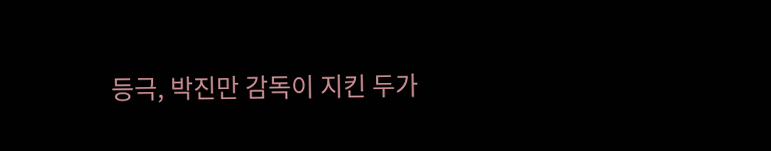등극, 박진만 감독이 지킨 두가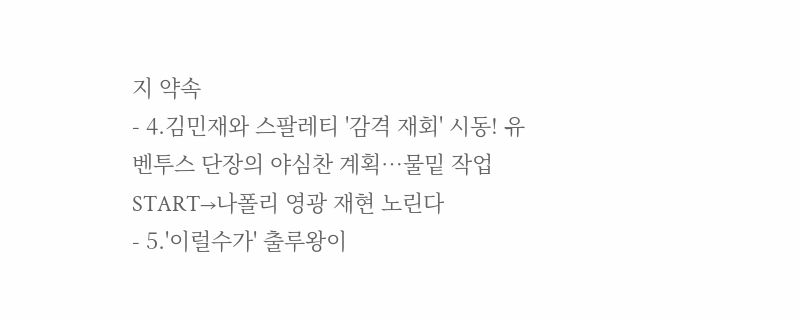지 약속
- 4.김민재와 스팔레티 '감격 재회' 시동! 유벤투스 단장의 야심찬 계획…물밑 작업 START→나폴리 영광 재현 노린다
- 5.'이럴수가' 출루왕이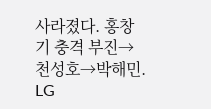사라졌다. 홍창기 충격 부진→천성호→박해민. LG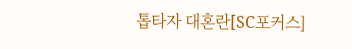톱타자 대혼란[SC포커스]